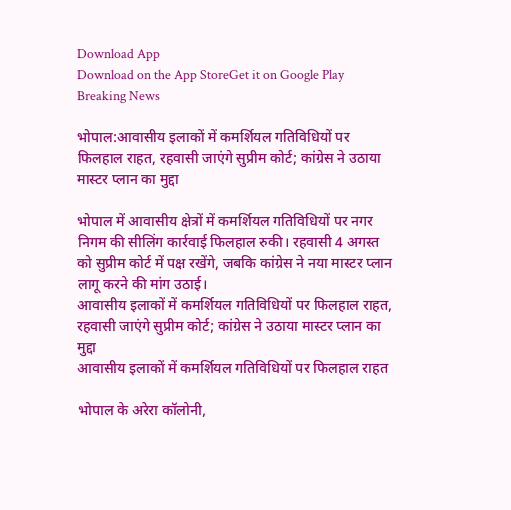Download App
Download on the App StoreGet it on Google Play
Breaking News

भोपाल:आवासीय इलाकों में कमर्शियल गतिविधियों पर फिलहाल राहत, रहवासी जाएंगे सुप्रीम कोर्ट; कांग्रेस ने उठाया मास्टर प्लान का मुद्दा

भोपाल में आवासीय क्षेत्रों में कमर्शियल गतिविधियों पर नगर निगम की सीलिंग कार्रवाई फिलहाल रुकी। रहवासी 4 अगस्त को सुप्रीम कोर्ट में पक्ष रखेंगे, जबकि कांग्रेस ने नया मास्टर प्लान लागू करने की मांग उठाई।
आवासीय इलाकों में कमर्शियल गतिविधियों पर फिलहाल राहत, रहवासी जाएंगे सुप्रीम कोर्ट; कांग्रेस ने उठाया मास्टर प्लान का मुद्दा
आवासीय इलाकों में कमर्शियल गतिविधियों पर फिलहाल राहत

भोपाल के अरेरा कॉलोनी,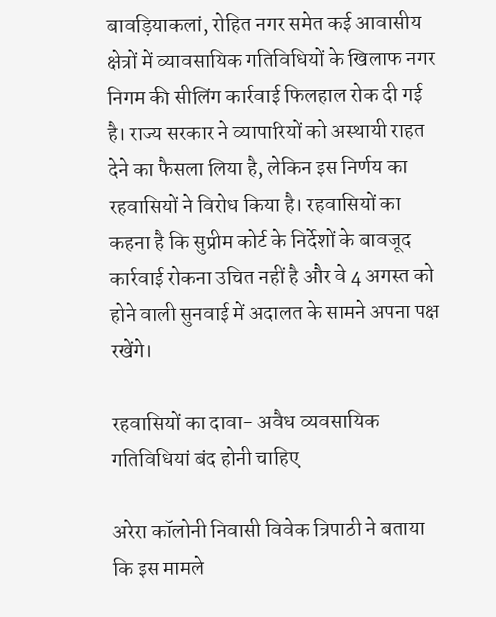बावड़ियाकलां, रोहित नगर समेत कई आवासीय क्षेत्रों में व्यावसायिक गतिविधियों के खिलाफ नगर निगम की सीलिंग कार्रवाई फिलहाल रोक दी गई है। राज्य सरकार ने व्यापारियों को अस्थायी राहत देने का फैसला लिया है, लेकिन इस निर्णय का रहवासियों ने विरोध किया है। रहवासियों का कहना है कि सुप्रीम कोर्ट के निर्देशों के बावजूद कार्रवाई रोकना उचित नहीं है और वे 4 अगस्त को होने वाली सुनवाई में अदालत के सामने अपना पक्ष रखेंगे।

रहवासियों का दावा- अवैध व्यवसायिक गतिविधियां बंद होनी चाहिए

अरेरा कॉलोनी निवासी विवेक त्रिपाठी ने बताया कि इस मामले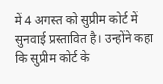में 4 अगस्त को सुप्रीम कोर्ट में सुनवाई प्रस्तावित है। उन्होंने कहा कि सुप्रीम कोर्ट के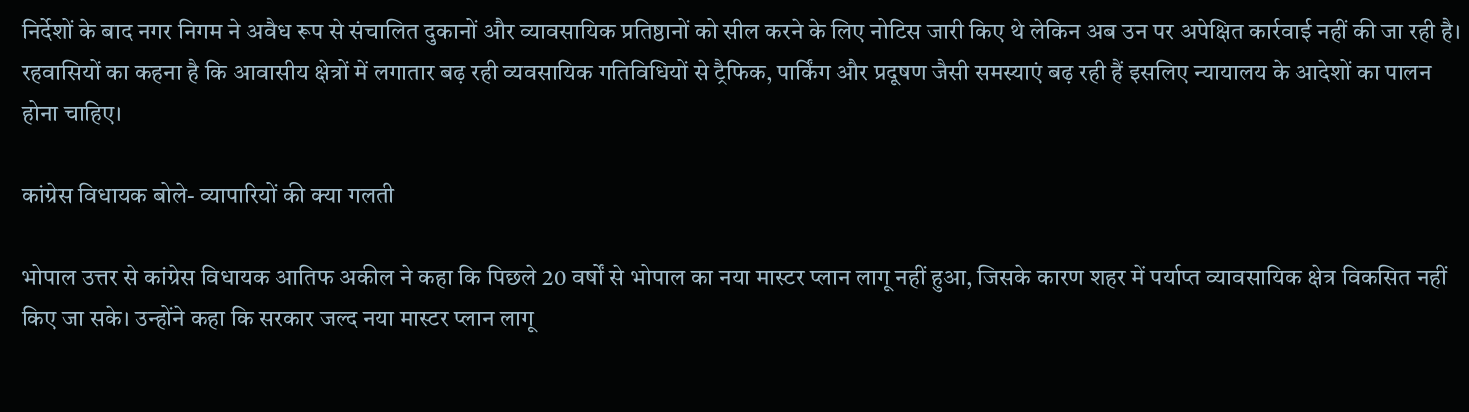निर्देशों के बाद नगर निगम ने अवैध रूप से संचालित दुकानों और व्यावसायिक प्रतिष्ठानों को सील करने के लिए नोटिस जारी किए थे लेकिन अब उन पर अपेक्षित कार्रवाई नहीं की जा रही है। रहवासियों का कहना है कि आवासीय क्षेत्रों में लगातार बढ़ रही व्यवसायिक गतिविधियों से ट्रैफिक, पार्किंग और प्रदूषण जैसी समस्याएं बढ़ रही हैं इसलिए न्यायालय के आदेशों का पालन होना चाहिए।

कांग्रेस विधायक बोले- व्यापारियों की क्या गलती

भोपाल उत्तर से कांग्रेस विधायक आतिफ अकील ने कहा कि पिछले 20 वर्षों से भोपाल का नया मास्टर प्लान लागू नहीं हुआ, जिसके कारण शहर में पर्याप्त व्यावसायिक क्षेत्र विकसित नहीं किए जा सके। उन्होंने कहा कि सरकार जल्द नया मास्टर प्लान लागू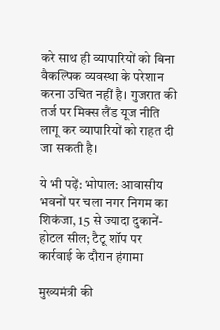करे साथ ही व्यापारियों को बिना वैकल्पिक व्यवस्था के परेशान करना उचित नहीं है। गुजरात की तर्ज पर मिक्स लैंड यूज नीति लागू कर व्यापारियों को राहत दी जा सकती है।

ये भी पढ़ें: भोपाल: आवासीय भवनों पर चला नगर निगम का शिकंजा, 15 से ज्यादा दुकानें-होटल सील; टैटू शॉप पर कार्रवाई के दौरान हंगामा

मुख्यमंत्री की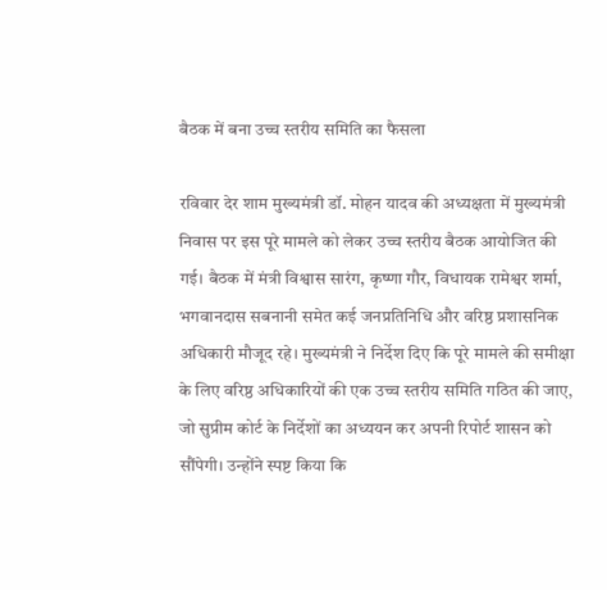बैठक में बना उच्च स्तरीय समिति का फैसला

रविवार देर शाम मुख्यमंत्री डॉ. मोहन यादव की अध्यक्षता में मुख्यमंत्री निवास पर इस पूरे मामले को लेकर उच्च स्तरीय बैठक आयोजित की गई। बैठक में मंत्री विश्वास सारंग, कृष्णा गौर, विधायक रामेश्वर शर्मा, भगवानदास सबनानी समेत कई जनप्रतिनिधि और वरिष्ठ प्रशासनिक अधिकारी मौजूद रहे। मुख्यमंत्री ने निर्देश दिए कि पूरे मामले की समीक्षा के लिए वरिष्ठ अधिकारियों की एक उच्च स्तरीय समिति गठित की जाए, जो सुप्रीम कोर्ट के निर्देशों का अध्ययन कर अपनी रिपोर्ट शासन को सौंपेगी। उन्होंने स्पष्ट किया कि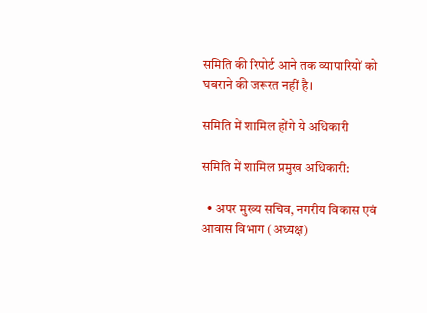समिति की रिपोर्ट आने तक व्यापारियों को घबराने की जरूरत नहीं है।

समिति में शामिल होंगे ये अधिकारी

समिति में शामिल प्रमुख अधिकारी:

  • अपर मुख्य सचिव, नगरीय विकास एवं आवास विभाग (अध्यक्ष)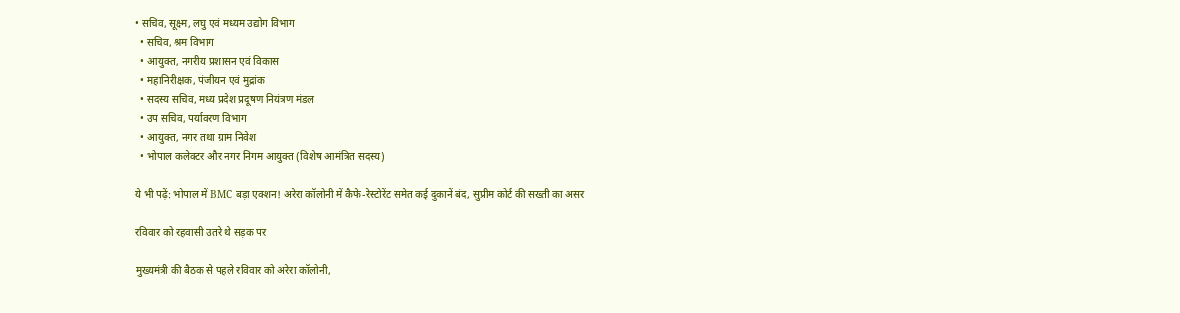• सचिव, सूक्ष्म, लघु एवं मध्यम उद्योग विभाग
  • सचिव, श्रम विभाग
  • आयुक्त, नगरीय प्रशासन एवं विकास
  • महानिरीक्षक, पंजीयन एवं मुद्रांक
  • सदस्य सचिव, मध्य प्रदेश प्रदूषण नियंत्रण मंडल
  • उप सचिव, पर्यावरण विभाग
  • आयुक्त, नगर तथा ग्राम निवेश
  • भोपाल कलेक्टर और नगर निगम आयुक्त (विशेष आमंत्रित सदस्य)

ये भी पढ़ें: भोपाल में BMC बड़ा एक्शन! अरेरा कॉलोनी में कैफे-रेस्टोरेंट समेत कई दुकानें बंद, सुप्रीम कोर्ट की सख्ती का असर

रविवार को रहवासी उतरे थे सड़क पर

मुख्यमंत्री की बैठक से पहले रविवार को अरेरा कॉलोनी,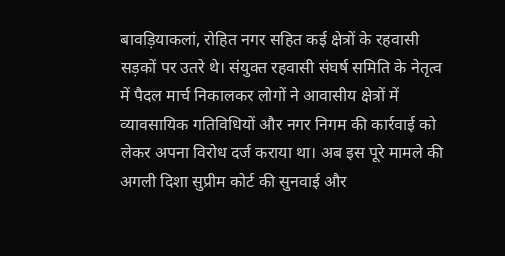बावड़ियाकलां, रोहित नगर सहित कई क्षेत्रों के रहवासी सड़कों पर उतरे थे। संयुक्त रहवासी संघर्ष समिति के नेतृत्व में पैदल मार्च निकालकर लोगों ने आवासीय क्षेत्रों में व्यावसायिक गतिविधियों और नगर निगम की कार्रवाई को लेकर अपना विरोध दर्ज कराया था। अब इस पूरे मामले की अगली दिशा सुप्रीम कोर्ट की सुनवाई और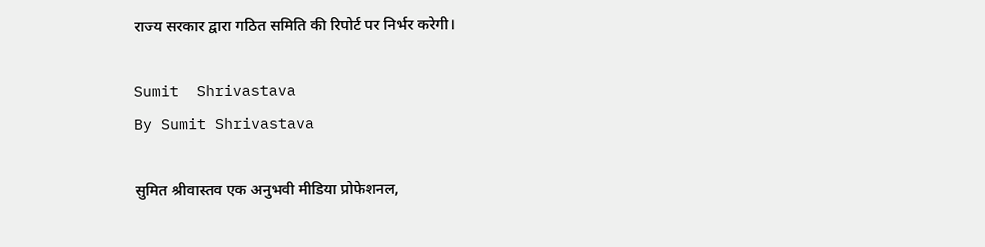राज्य सरकार द्वारा गठित समिति की रिपोर्ट पर निर्भर करेगी।

Sumit  Shrivastava
By Sumit Shrivastava

सुमित श्रीवास्तव एक अनुभवी मीडिया प्रोफेशनल,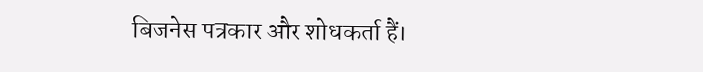बिजनेस पत्रकार और शोधकर्ता हैं।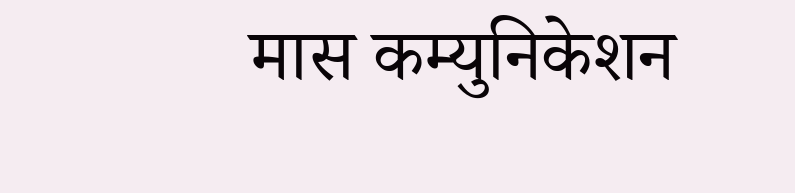मास कम्युनिकेशन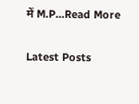में M.P...Read More

Latest Posts